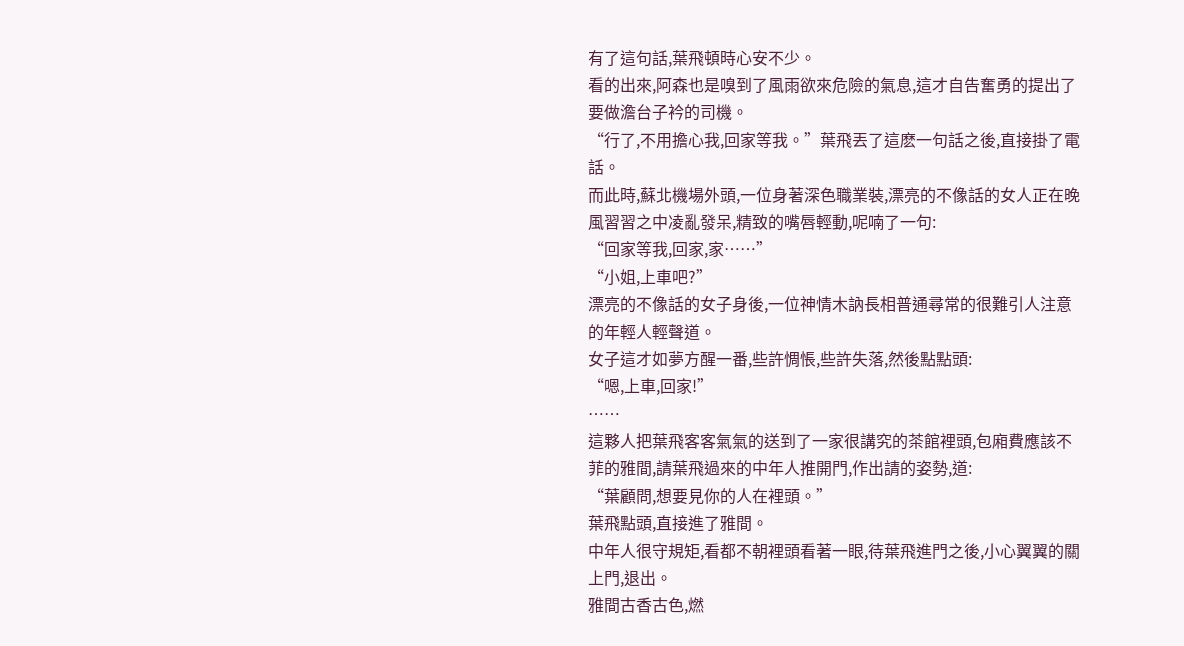有了這句話,葉飛頓時心安不少。
看的出來,阿森也是嗅到了風雨欲來危險的氣息,這才自告奮勇的提出了要做澹台子衿的司機。
“行了,不用擔心我,回家等我。”葉飛丟了這麽一句話之後,直接掛了電話。
而此時,蘇北機場外頭,一位身著深色職業裝,漂亮的不像話的女人正在晚風習習之中凌亂發呆,精致的嘴唇輕動,呢喃了一句:
“回家等我,回家,家……”
“小姐,上車吧?”
漂亮的不像話的女子身後,一位神情木訥長相普通尋常的很難引人注意的年輕人輕聲道。
女子這才如夢方醒一番,些許惆悵,些許失落,然後點點頭:
“嗯,上車,回家!”
……
這夥人把葉飛客客氣氣的送到了一家很講究的茶館裡頭,包廂費應該不菲的雅間,請葉飛過來的中年人推開門,作出請的姿勢,道:
“葉顧問,想要見你的人在裡頭。”
葉飛點頭,直接進了雅間。
中年人很守規矩,看都不朝裡頭看著一眼,待葉飛進門之後,小心翼翼的關上門,退出。
雅間古香古色,燃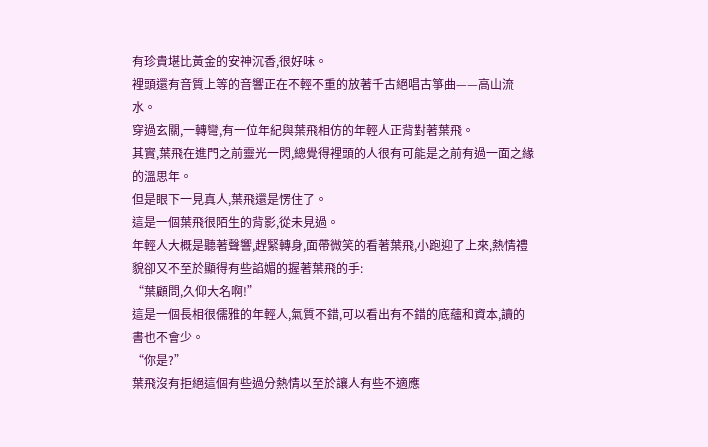有珍貴堪比黃金的安神沉香,很好味。
裡頭還有音質上等的音響正在不輕不重的放著千古絕唱古箏曲——高山流水。
穿過玄關,一轉彎,有一位年紀與葉飛相仿的年輕人正背對著葉飛。
其實,葉飛在進門之前靈光一閃,總覺得裡頭的人很有可能是之前有過一面之緣的溫思年。
但是眼下一見真人,葉飛還是愣住了。
這是一個葉飛很陌生的背影,從未見過。
年輕人大概是聽著聲響,趕緊轉身,面帶微笑的看著葉飛,小跑迎了上來,熱情禮貌卻又不至於顯得有些諂媚的握著葉飛的手:
“葉顧問,久仰大名啊!”
這是一個長相很儒雅的年輕人,氣質不錯,可以看出有不錯的底蘊和資本,讀的書也不會少。
“你是?”
葉飛沒有拒絕這個有些過分熱情以至於讓人有些不適應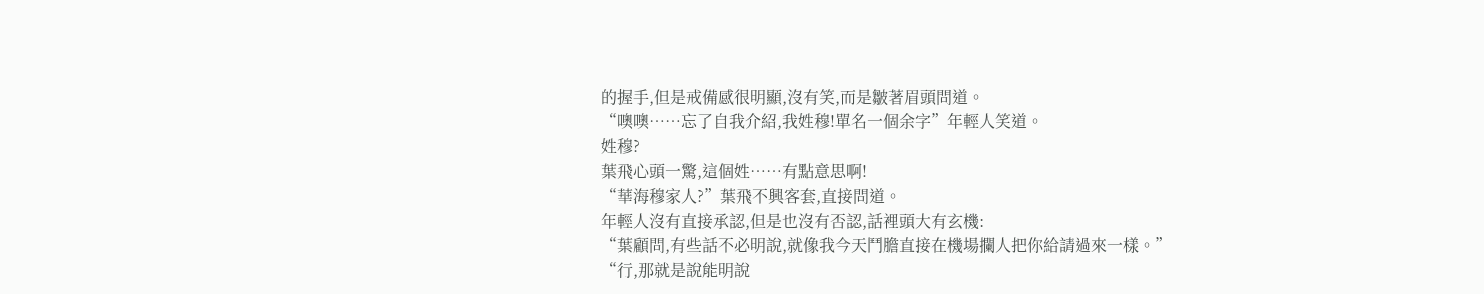的握手,但是戒備感很明顯,沒有笑,而是皺著眉頭問道。
“噢噢……忘了自我介紹,我姓穆!單名一個余字”年輕人笑道。
姓穆?
葉飛心頭一驚,這個姓……有點意思啊!
“華海穆家人?”葉飛不興客套,直接問道。
年輕人沒有直接承認,但是也沒有否認,話裡頭大有玄機:
“葉顧問,有些話不必明說,就像我今天鬥膽直接在機場攔人把你給請過來一樣。”
“行,那就是說能明說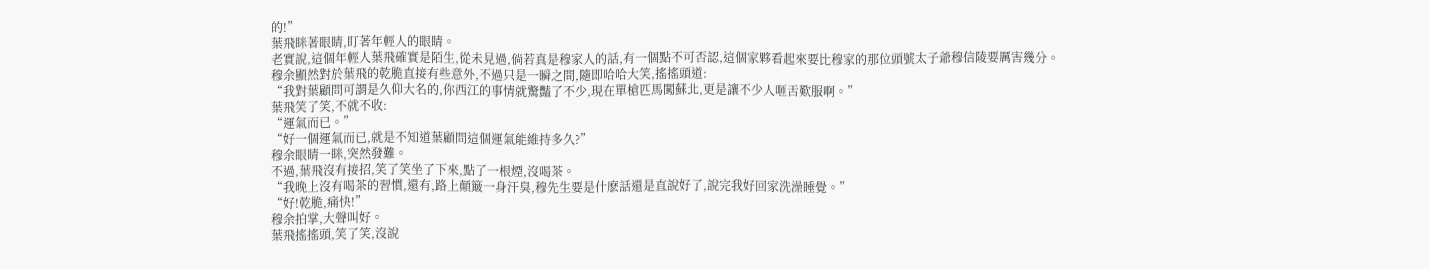的!”
葉飛眯著眼睛,盯著年輕人的眼睛。
老實說,這個年輕人葉飛確實是陌生,從未見過,倘若真是穆家人的話,有一個點不可否認,這個家夥看起來要比穆家的那位頭號太子爺穆信陵要厲害幾分。
穆余顯然對於葉飛的乾脆直接有些意外,不過只是一瞬之間,隨即哈哈大笑,搖搖頭道:
“我對葉顧問可謂是久仰大名的,你西江的事情就驚豔了不少,現在單槍匹馬闖蘇北,更是讓不少人咂舌歎服啊。”
葉飛笑了笑,不就不收:
“運氣而已。”
“好一個運氣而已,就是不知道葉顧問這個運氣能維持多久?”
穆余眼睛一眯,突然發難。
不過,葉飛沒有接招,笑了笑坐了下來,點了一根煙,沒喝茶。
“我晚上沒有喝茶的習慣,還有,路上顛簸一身汗臭,穆先生要是什麽話還是直說好了,說完我好回家洗澡睡覺。”
“好!乾脆,痛快!”
穆余拍掌,大聲叫好。
葉飛搖搖頭,笑了笑,沒說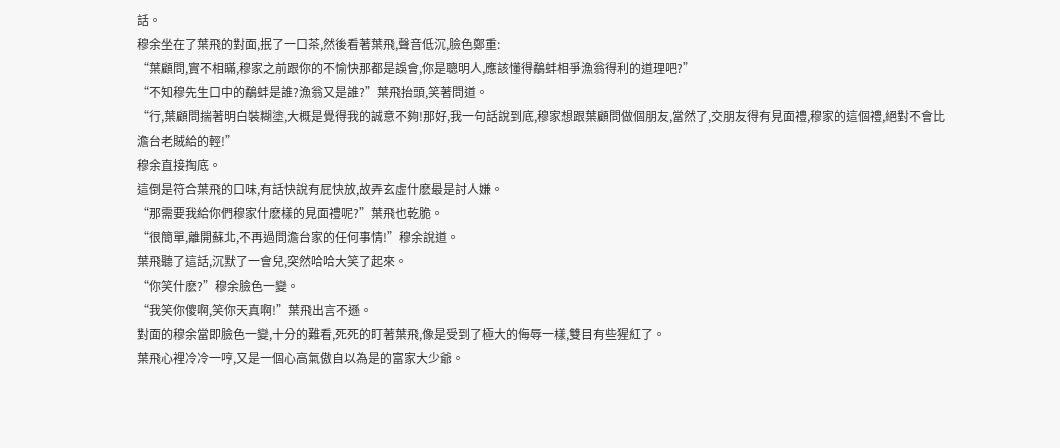話。
穆余坐在了葉飛的對面,抿了一口茶,然後看著葉飛,聲音低沉,臉色鄭重:
“葉顧問,實不相瞞,穆家之前跟你的不愉快那都是誤會,你是聰明人,應該懂得鷸蚌相爭漁翁得利的道理吧?”
“不知穆先生口中的鷸蚌是誰?漁翁又是誰?”葉飛抬頭,笑著問道。
“行,葉顧問揣著明白裝糊塗,大概是覺得我的誠意不夠!那好,我一句話說到底,穆家想跟葉顧問做個朋友,當然了,交朋友得有見面禮,穆家的這個禮,絕對不會比澹台老賊給的輕!”
穆余直接掏底。
這倒是符合葉飛的口味,有話快說有屁快放,故弄玄虛什麽最是討人嫌。
“那需要我給你們穆家什麽樣的見面禮呢?”葉飛也乾脆。
“很簡單,離開蘇北,不再過問澹台家的任何事情!”穆余說道。
葉飛聽了這話,沉默了一會兒,突然哈哈大笑了起來。
“你笑什麽?”穆余臉色一變。
“我笑你傻啊,笑你天真啊!”葉飛出言不遜。
對面的穆余當即臉色一變,十分的難看,死死的盯著葉飛,像是受到了極大的侮辱一樣,雙目有些猩紅了。
葉飛心裡冷冷一哼,又是一個心高氣傲自以為是的富家大少爺。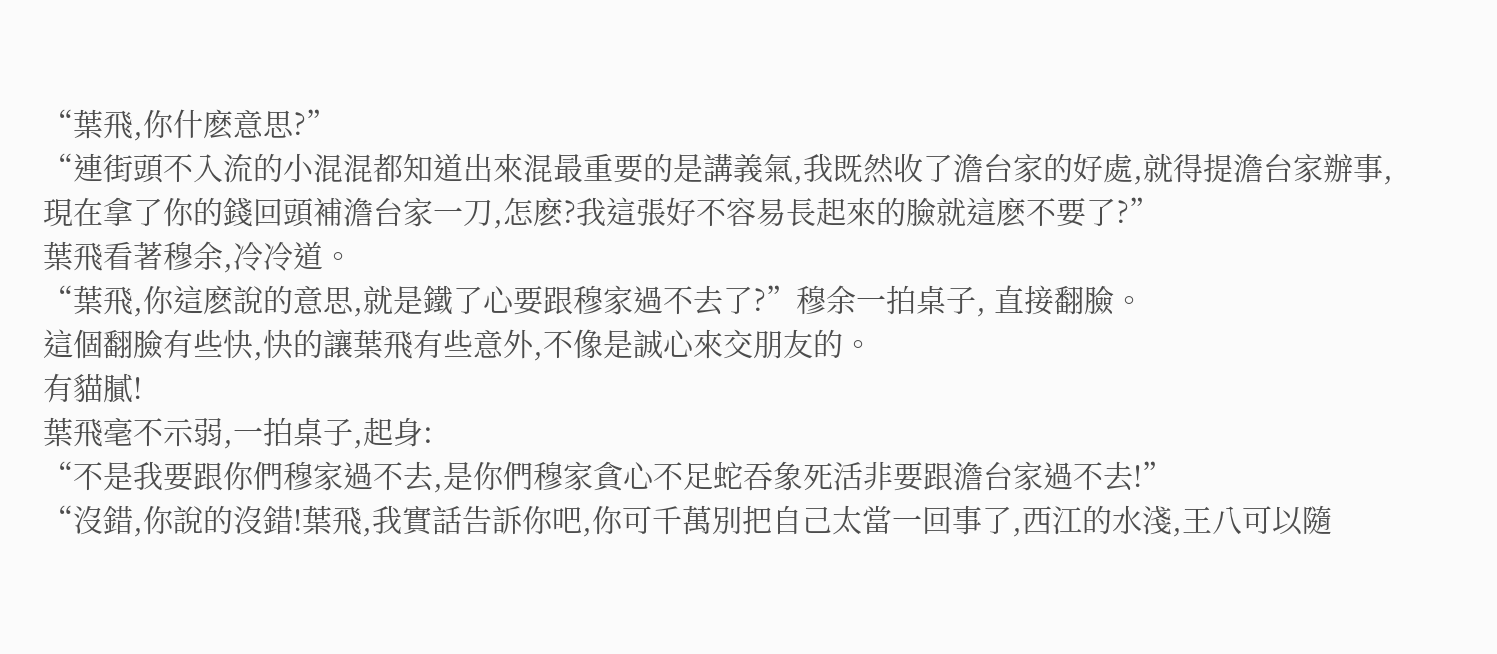“葉飛,你什麽意思?”
“連街頭不入流的小混混都知道出來混最重要的是講義氣,我既然收了澹台家的好處,就得提澹台家辦事,現在拿了你的錢回頭補澹台家一刀,怎麽?我這張好不容易長起來的臉就這麽不要了?”
葉飛看著穆余,冷冷道。
“葉飛,你這麽說的意思,就是鐵了心要跟穆家過不去了?”穆余一拍桌子, 直接翻臉。
這個翻臉有些快,快的讓葉飛有些意外,不像是誠心來交朋友的。
有貓膩!
葉飛毫不示弱,一拍桌子,起身:
“不是我要跟你們穆家過不去,是你們穆家貪心不足蛇吞象死活非要跟澹台家過不去!”
“沒錯,你說的沒錯!葉飛,我實話告訴你吧,你可千萬別把自己太當一回事了,西江的水淺,王八可以隨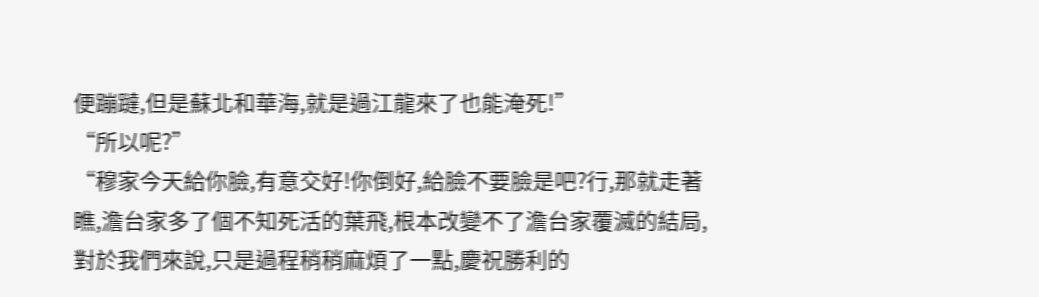便蹦躂,但是蘇北和華海,就是過江龍來了也能淹死!”
“所以呢?”
“穆家今天給你臉,有意交好!你倒好,給臉不要臉是吧?行,那就走著瞧,澹台家多了個不知死活的葉飛,根本改變不了澹台家覆滅的結局,對於我們來說,只是過程稍稍麻煩了一點,慶祝勝利的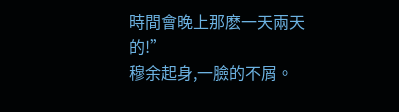時間會晚上那麽一天兩天的!”
穆余起身,一臉的不屑。